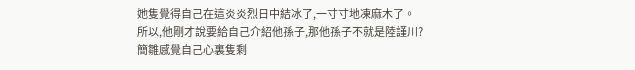她隻覺得自己在這炎炎烈日中結冰了,一寸寸地凍麻木了。
所以,他剛才說要給自己介紹他孫子,那他孫子不就是陸謹川?
簡雛感覺自己心裏隻剩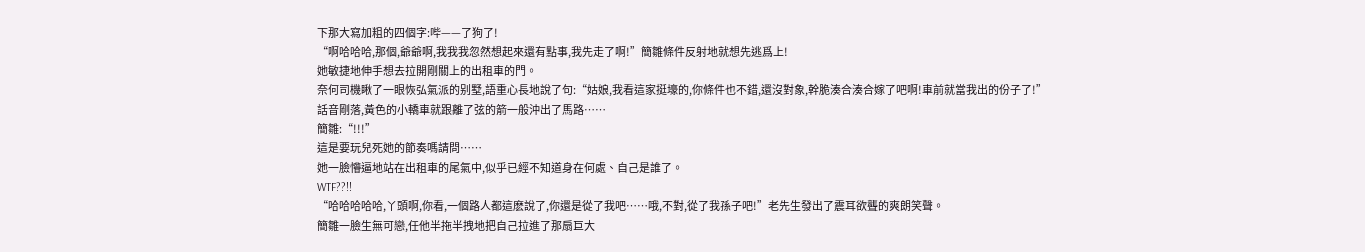下那大寫加粗的四個字:哔——了狗了!
“啊哈哈哈,那個,爺爺啊,我我我忽然想起來還有點事,我先走了啊!”簡雛條件反射地就想先逃爲上!
她敏捷地伸手想去拉開剛關上的出租車的門。
奈何司機瞅了一眼恢弘氣派的别墅,語重心長地說了句:“姑娘,我看這家挺壕的,你條件也不錯,還沒對象,幹脆湊合湊合嫁了吧啊!車前就當我出的份子了!”
話音剛落,黃色的小轎車就跟離了弦的箭一般沖出了馬路……
簡雛:“!!!”
這是要玩兒死她的節奏嗎請問……
她一臉懵逼地站在出租車的尾氣中,似乎已經不知道身在何處、自己是誰了。
WTF??!!
“哈哈哈哈哈,丫頭啊,你看,一個路人都這麽說了,你還是從了我吧……哦,不對,從了我孫子吧!”老先生發出了震耳欲聾的爽朗笑聲。
簡雛一臉生無可戀,任他半拖半拽地把自己拉進了那扇巨大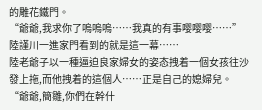的雕花鐵門。
“爺爺,我求你了嗚嗚嗚……我真的有事嘤嘤嘤……”
陸謹川一進家門看到的就是這一幕……
陸老爺子以一種逼迫良家婦女的姿态拽着一個女孩往沙發上拖,而他拽着的這個人……正是自己的媳婦兒。
“爺爺,簡雛,你們在幹什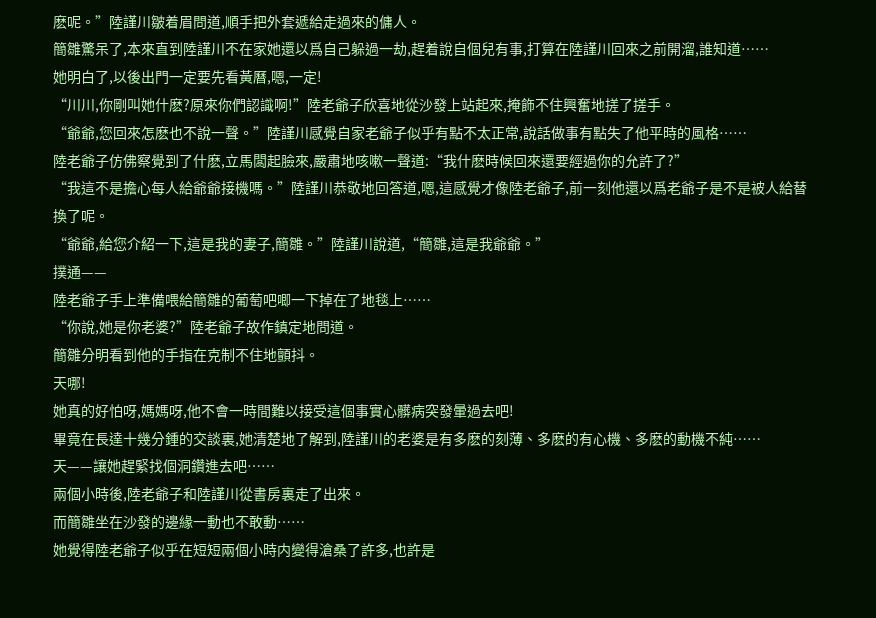麽呢。”陸謹川皺着眉問道,順手把外套遞給走過來的傭人。
簡雛驚呆了,本來直到陸謹川不在家她還以爲自己躲過一劫,趕着說自個兒有事,打算在陸謹川回來之前開溜,誰知道……
她明白了,以後出門一定要先看黃曆,嗯,一定!
“川川,你剛叫她什麽?原來你們認識啊!”陸老爺子欣喜地從沙發上站起來,掩飾不住興奮地搓了搓手。
“爺爺,您回來怎麽也不說一聲。”陸謹川感覺自家老爺子似乎有點不太正常,說話做事有點失了他平時的風格……
陸老爺子仿佛察覺到了什麽,立馬闆起臉來,嚴肅地咳嗽一聲道:“我什麽時候回來還要經過你的允許了?”
“我這不是擔心每人給爺爺接機嗎。”陸謹川恭敬地回答道,嗯,這感覺才像陸老爺子,前一刻他還以爲老爺子是不是被人給替換了呢。
“爺爺,給您介紹一下,這是我的妻子,簡雛。”陸謹川說道,“簡雛,這是我爺爺。”
撲通——
陸老爺子手上準備喂給簡雛的葡萄吧唧一下掉在了地毯上……
“你說,她是你老婆?”陸老爺子故作鎮定地問道。
簡雛分明看到他的手指在克制不住地顫抖。
天哪!
她真的好怕呀,媽媽呀,他不會一時間難以接受這個事實心髒病突發暈過去吧!
畢竟在長達十幾分鍾的交談裏,她清楚地了解到,陸謹川的老婆是有多麽的刻薄、多麽的有心機、多麽的動機不純……
天——讓她趕緊找個洞鑽進去吧……
兩個小時後,陸老爺子和陸謹川從書房裏走了出來。
而簡雛坐在沙發的邊緣一動也不敢動……
她覺得陸老爺子似乎在短短兩個小時内變得滄桑了許多,也許是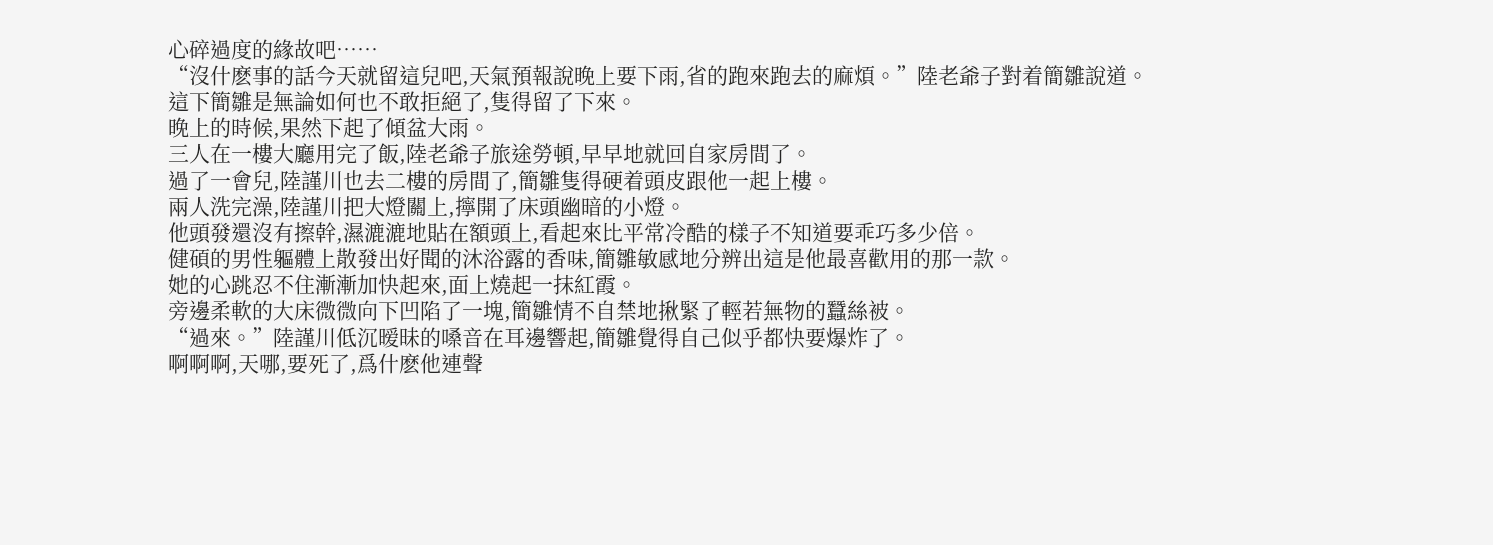心碎過度的緣故吧……
“沒什麽事的話今天就留這兒吧,天氣預報說晚上要下雨,省的跑來跑去的麻煩。”陸老爺子對着簡雛說道。
這下簡雛是無論如何也不敢拒絕了,隻得留了下來。
晚上的時候,果然下起了傾盆大雨。
三人在一樓大廳用完了飯,陸老爺子旅途勞頓,早早地就回自家房間了。
過了一會兒,陸謹川也去二樓的房間了,簡雛隻得硬着頭皮跟他一起上樓。
兩人洗完澡,陸謹川把大燈關上,擰開了床頭幽暗的小燈。
他頭發還沒有擦幹,濕漉漉地貼在額頭上,看起來比平常冷酷的樣子不知道要乖巧多少倍。
健碩的男性軀體上散發出好聞的沐浴露的香味,簡雛敏感地分辨出這是他最喜歡用的那一款。
她的心跳忍不住漸漸加快起來,面上燒起一抹紅霞。
旁邊柔軟的大床微微向下凹陷了一塊,簡雛情不自禁地揪緊了輕若無物的蠶絲被。
“過來。”陸謹川低沉暧昧的嗓音在耳邊響起,簡雛覺得自己似乎都快要爆炸了。
啊啊啊,天哪,要死了,爲什麽他連聲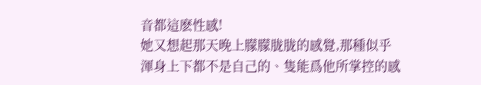音都這麽性感!
她又想起那天晚上朦朦胧胧的感覺,那種似乎渾身上下都不是自己的、隻能爲他所掌控的感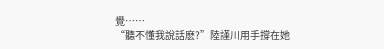覺……
“聽不懂我說話麽?”陸謹川用手撐在她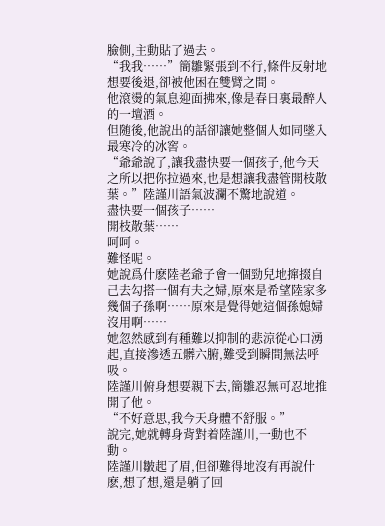臉側,主動貼了過去。
“我我……”簡雛緊張到不行,條件反射地想要後退,卻被他困在雙臂之間。
他滾燙的氣息迎面拂來,像是春日裏最醉人的一壇酒。
但随後,他說出的話卻讓她整個人如同墜入最寒冷的冰窖。
“爺爺說了,讓我盡快要一個孩子,他今天之所以把你拉過來,也是想讓我盡管開枝散葉。”陸謹川語氣波瀾不驚地說道。
盡快要一個孩子……
開枝散葉……
呵呵。
難怪呢。
她說爲什麽陸老爺子會一個勁兒地撺掇自己去勾搭一個有夫之婦,原來是希望陸家多幾個子孫啊……原來是覺得她這個孫媳婦沒用啊……
她忽然感到有種難以抑制的悲涼從心口湧起,直接滲透五髒六腑,難受到瞬間無法呼吸。
陸謹川俯身想要親下去,簡雛忍無可忍地推開了他。
“不好意思,我今天身體不舒服。”
說完,她就轉身背對着陸謹川,一動也不動。
陸謹川皺起了眉,但卻難得地沒有再說什麽,想了想,還是躺了回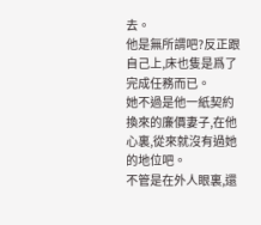去。
他是無所謂吧?反正跟自己上,床也隻是爲了完成任務而已。
她不過是他一紙契約換來的廉價妻子,在他心裏,從來就沒有過她的地位吧。
不管是在外人眼裏,還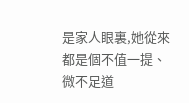是家人眼裏,她從來都是個不值一提、微不足道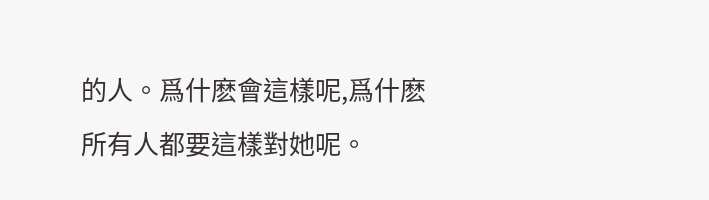的人。爲什麽會這樣呢,爲什麽所有人都要這樣對她呢。